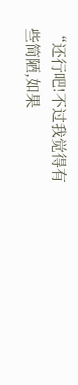“还行吧!不过我觉得有些简陋,如果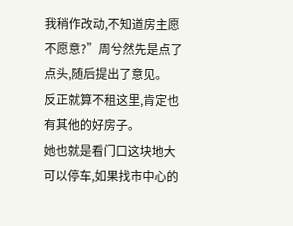我稍作改动,不知道房主愿不愿意?”周兮然先是点了点头,随后提出了意见。
反正就算不租这里,肯定也有其他的好房子。
她也就是看门口这块地大可以停车,如果找市中心的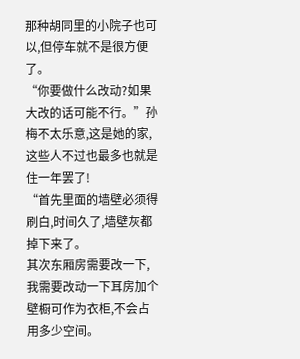那种胡同里的小院子也可以,但停车就不是很方便了。
“你要做什么改动?如果大改的话可能不行。”孙梅不太乐意,这是她的家,这些人不过也最多也就是住一年罢了!
“首先里面的墙壁必须得刷白,时间久了,墙壁灰都掉下来了。
其次东厢房需要改一下,我需要改动一下耳房加个壁橱可作为衣柜,不会占用多少空间。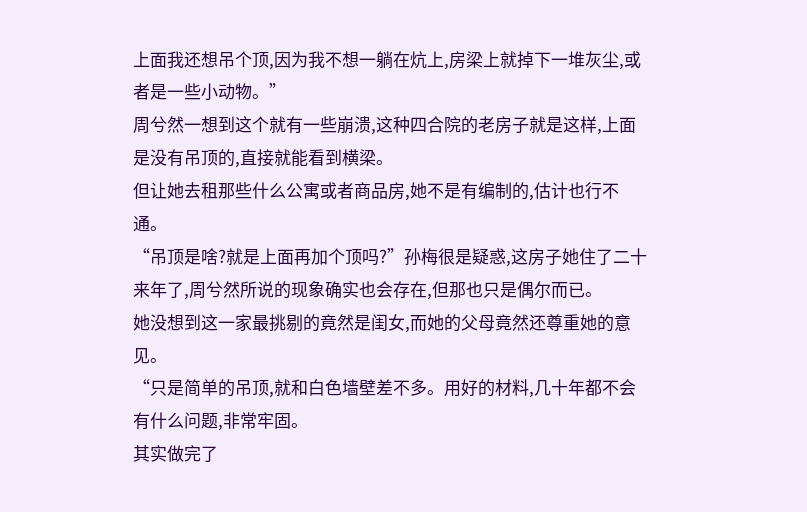上面我还想吊个顶,因为我不想一躺在炕上,房梁上就掉下一堆灰尘,或者是一些小动物。”
周兮然一想到这个就有一些崩溃,这种四合院的老房子就是这样,上面是没有吊顶的,直接就能看到横梁。
但让她去租那些什么公寓或者商品房,她不是有编制的,估计也行不通。
“吊顶是啥?就是上面再加个顶吗?”孙梅很是疑惑,这房子她住了二十来年了,周兮然所说的现象确实也会存在,但那也只是偶尔而已。
她没想到这一家最挑剔的竟然是闺女,而她的父母竟然还尊重她的意见。
“只是简单的吊顶,就和白色墙壁差不多。用好的材料,几十年都不会有什么问题,非常牢固。
其实做完了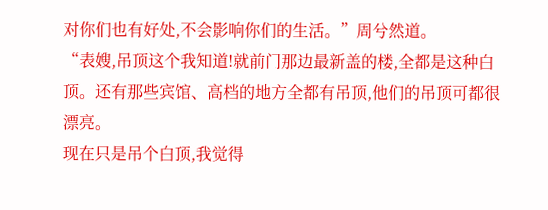对你们也有好处,不会影响你们的生活。”周兮然道。
“表嫂,吊顶这个我知道!就前门那边最新盖的楼,全都是这种白顶。还有那些宾馆、高档的地方全都有吊顶,他们的吊顶可都很漂亮。
现在只是吊个白顶,我觉得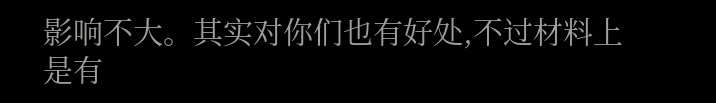影响不大。其实对你们也有好处,不过材料上是有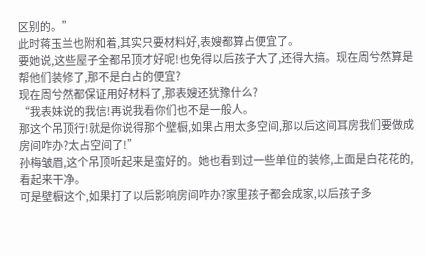区别的。”
此时蒋玉兰也附和着,其实只要材料好,表嫂都算占便宜了。
要她说,这些屋子全都吊顶才好呢!也免得以后孩子大了,还得大搞。现在周兮然算是帮他们装修了,那不是白占的便宜?
现在周兮然都保证用好材料了,那表嫂还犹豫什么?
“我表妹说的我信!再说我看你们也不是一般人。
那这个吊顶行!就是你说得那个壁橱,如果占用太多空间,那以后这间耳房我们要做成房间咋办?太占空间了!”
孙梅皱眉,这个吊顶听起来是蛮好的。她也看到过一些单位的装修,上面是白花花的,看起来干净。
可是壁橱这个,如果打了以后影响房间咋办?家里孩子都会成家,以后孩子多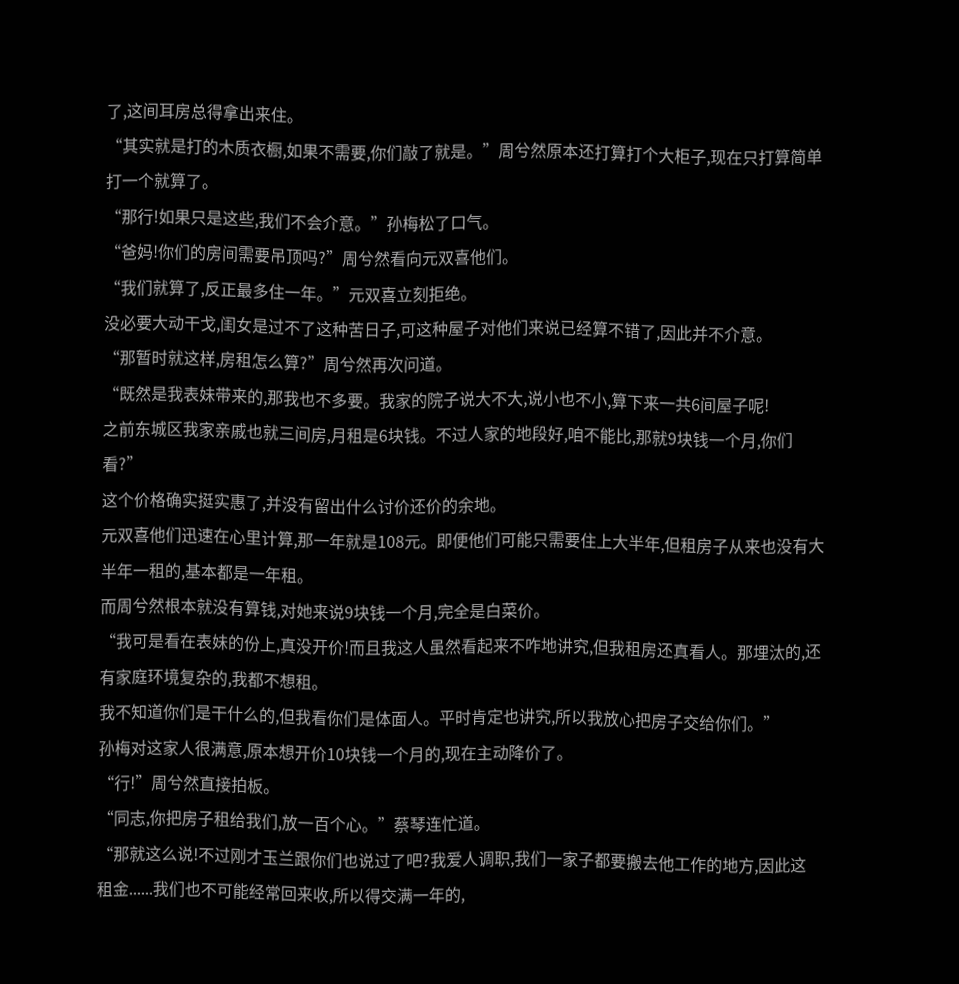了,这间耳房总得拿出来住。
“其实就是打的木质衣橱,如果不需要,你们敲了就是。”周兮然原本还打算打个大柜子,现在只打算简单打一个就算了。
“那行!如果只是这些,我们不会介意。”孙梅松了口气。
“爸妈!你们的房间需要吊顶吗?”周兮然看向元双喜他们。
“我们就算了,反正最多住一年。”元双喜立刻拒绝。
没必要大动干戈,闺女是过不了这种苦日子,可这种屋子对他们来说已经算不错了,因此并不介意。
“那暂时就这样,房租怎么算?”周兮然再次问道。
“既然是我表妹带来的,那我也不多要。我家的院子说大不大,说小也不小,算下来一共6间屋子呢!
之前东城区我家亲戚也就三间房,月租是6块钱。不过人家的地段好,咱不能比,那就9块钱一个月,你们看?”
这个价格确实挺实惠了,并没有留出什么讨价还价的余地。
元双喜他们迅速在心里计算,那一年就是108元。即便他们可能只需要住上大半年,但租房子从来也没有大半年一租的,基本都是一年租。
而周兮然根本就没有算钱,对她来说9块钱一个月,完全是白菜价。
“我可是看在表妹的份上,真没开价!而且我这人虽然看起来不咋地讲究,但我租房还真看人。那埋汰的,还有家庭环境复杂的,我都不想租。
我不知道你们是干什么的,但我看你们是体面人。平时肯定也讲究,所以我放心把房子交给你们。”
孙梅对这家人很满意,原本想开价10块钱一个月的,现在主动降价了。
“行!”周兮然直接拍板。
“同志,你把房子租给我们,放一百个心。”蔡琴连忙道。
“那就这么说!不过刚才玉兰跟你们也说过了吧?我爱人调职,我们一家子都要搬去他工作的地方,因此这租金......我们也不可能经常回来收,所以得交满一年的,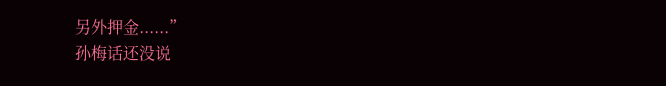另外押金......”
孙梅话还没说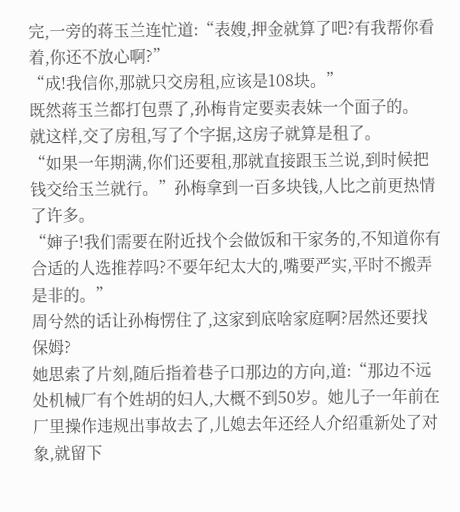完,一旁的蒋玉兰连忙道:“表嫂,押金就算了吧?有我帮你看着,你还不放心啊?”
“成!我信你,那就只交房租,应该是108块。”
既然蒋玉兰都打包票了,孙梅肯定要卖表妹一个面子的。
就这样,交了房租,写了个字据,这房子就算是租了。
“如果一年期满,你们还要租,那就直接跟玉兰说,到时候把钱交给玉兰就行。”孙梅拿到一百多块钱,人比之前更热情了许多。
“婶子!我们需要在附近找个会做饭和干家务的,不知道你有合适的人选推荐吗?不要年纪太大的,嘴要严实,平时不搬弄是非的。”
周兮然的话让孙梅愣住了,这家到底啥家庭啊?居然还要找保姆?
她思索了片刻,随后指着巷子口那边的方向,道:“那边不远处机械厂有个姓胡的妇人,大概不到50岁。她儿子一年前在厂里操作违规出事故去了,儿媳去年还经人介绍重新处了对象,就留下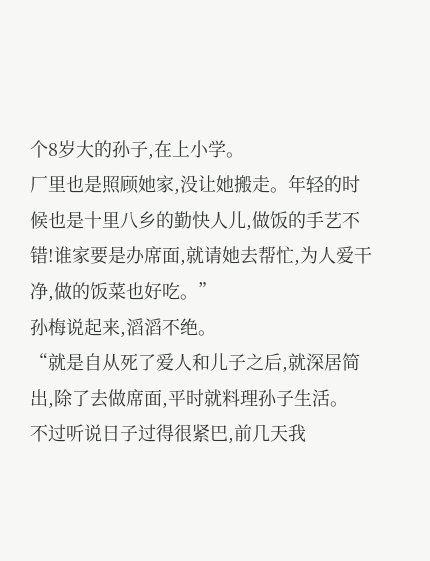个8岁大的孙子,在上小学。
厂里也是照顾她家,没让她搬走。年轻的时候也是十里八乡的勤快人儿,做饭的手艺不错!谁家要是办席面,就请她去帮忙,为人爱干净,做的饭菜也好吃。”
孙梅说起来,滔滔不绝。
“就是自从死了爱人和儿子之后,就深居简出,除了去做席面,平时就料理孙子生活。
不过听说日子过得很紧巴,前几天我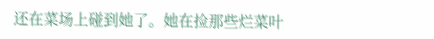还在菜场上碰到她了。她在捡那些烂菜叶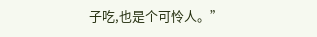子吃,也是个可怜人。”